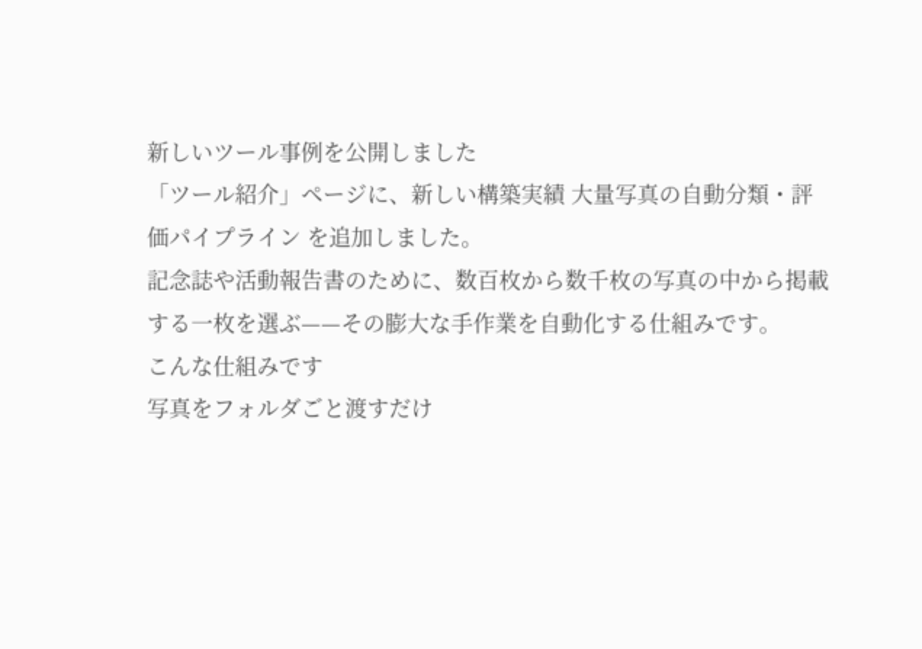新しいツール事例を公開しました
「ツール紹介」ページに、新しい構築実績 大量写真の自動分類・評価パイプライン を追加しました。
記念誌や活動報告書のために、数百枚から数千枚の写真の中から掲載する一枚を選ぶ——その膨大な手作業を自動化する仕組みです。
こんな仕組みです
写真をフォルダごと渡すだけ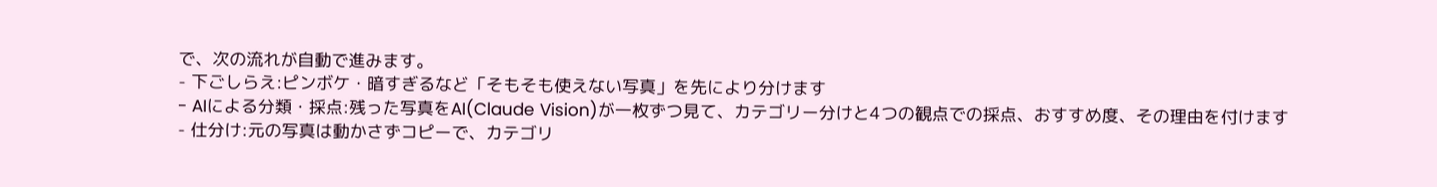で、次の流れが自動で進みます。
- 下ごしらえ:ピンボケ・暗すぎるなど「そもそも使えない写真」を先により分けます
- AIによる分類・採点:残った写真をAI(Claude Vision)が一枚ずつ見て、カテゴリー分けと4つの観点での採点、おすすめ度、その理由を付けます
- 仕分け:元の写真は動かさずコピーで、カテゴリ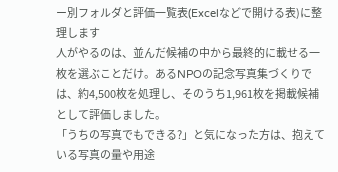ー別フォルダと評価一覧表(Excelなどで開ける表)に整理します
人がやるのは、並んだ候補の中から最終的に載せる一枚を選ぶことだけ。あるNPOの記念写真集づくりでは、約4,500枚を処理し、そのうち1,961枚を掲載候補として評価しました。
「うちの写真でもできる?」と気になった方は、抱えている写真の量や用途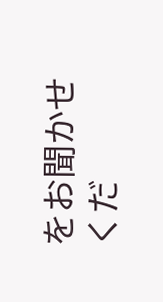をお聞かせくだ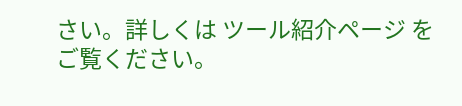さい。詳しくは ツール紹介ページ をご覧ください。